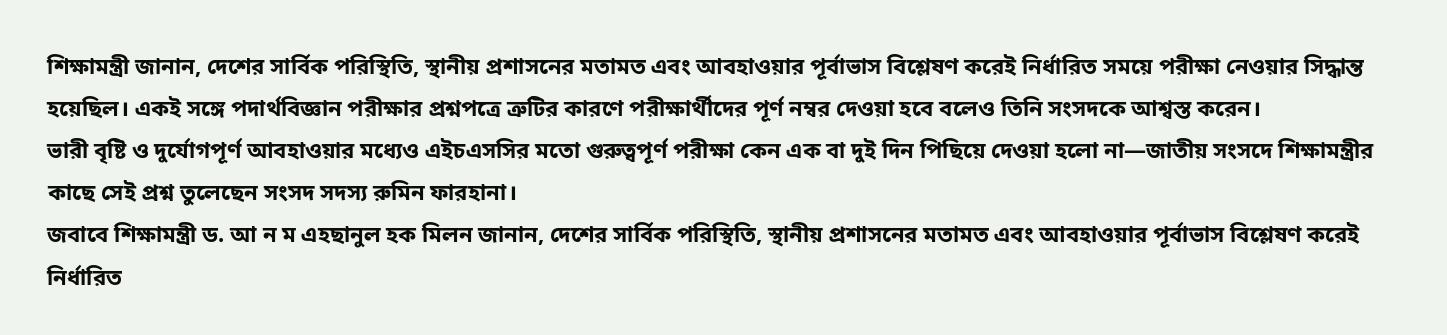শিক্ষামন্ত্রী জানান, দেশের সার্বিক পরিস্থিতি, স্থানীয় প্রশাসনের মতামত এবং আবহাওয়ার পূর্বাভাস বিশ্লেষণ করেই নির্ধারিত সময়ে পরীক্ষা নেওয়ার সিদ্ধান্ত হয়েছিল। একই সঙ্গে পদার্থবিজ্ঞান পরীক্ষার প্রশ্নপত্রে ত্রুটির কারণে পরীক্ষার্থীদের পূর্ণ নম্বর দেওয়া হবে বলেও তিনি সংসদকে আশ্বস্ত করেন।
ভারী বৃষ্টি ও দুর্যোগপূর্ণ আবহাওয়ার মধ্যেও এইচএসসির মতো গুরুত্বপূর্ণ পরীক্ষা কেন এক বা দুই দিন পিছিয়ে দেওয়া হলো না—জাতীয় সংসদে শিক্ষামন্ত্রীর কাছে সেই প্রশ্ন তুলেছেন সংসদ সদস্য রুমিন ফারহানা।
জবাবে শিক্ষামন্ত্রী ড. আ ন ম এহছানুল হক মিলন জানান, দেশের সার্বিক পরিস্থিতি, স্থানীয় প্রশাসনের মতামত এবং আবহাওয়ার পূর্বাভাস বিশ্লেষণ করেই নির্ধারিত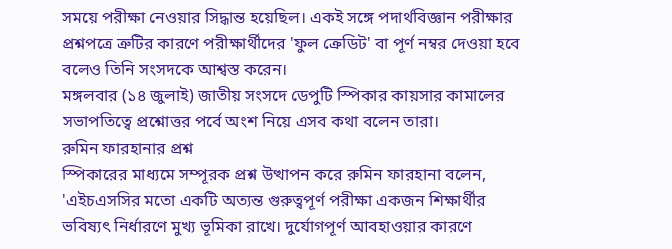সময়ে পরীক্ষা নেওয়ার সিদ্ধান্ত হয়েছিল। একই সঙ্গে পদার্থবিজ্ঞান পরীক্ষার প্রশ্নপত্রে ত্রুটির কারণে পরীক্ষার্থীদের 'ফুল ক্রেডিট' বা পূর্ণ নম্বর দেওয়া হবে বলেও তিনি সংসদকে আশ্বস্ত করেন।
মঙ্গলবার (১৪ জুলাই) জাতীয় সংসদে ডেপুটি স্পিকার কায়সার কামালের সভাপতিত্বে প্রশ্নোত্তর পর্বে অংশ নিয়ে এসব কথা বলেন তারা।
রুমিন ফারহানার প্রশ্ন
স্পিকারের মাধ্যমে সম্পূরক প্রশ্ন উত্থাপন করে রুমিন ফারহানা বলেন, 'এইচএসসির মতো একটি অত্যন্ত গুরুত্বপূর্ণ পরীক্ষা একজন শিক্ষার্থীর ভবিষ্যৎ নির্ধারণে মুখ্য ভূমিকা রাখে। দুর্যোগপূর্ণ আবহাওয়ার কারণে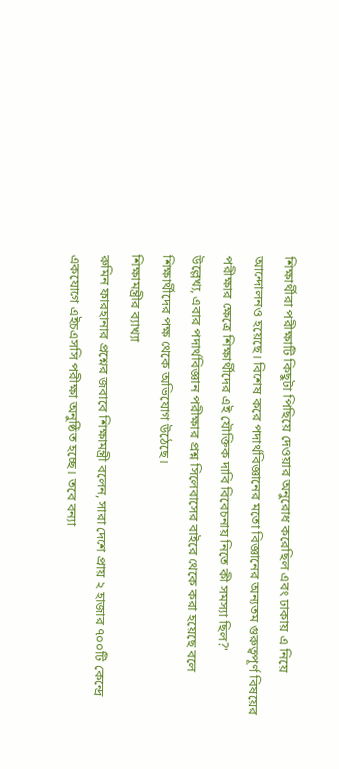শিক্ষার্থীরা পরীক্ষাটি কিছুটা পিছিয়ে দেওয়ার অনুরোধ করেছিল এবং ঢাকায় এ নিয়ে আন্দোলনও হয়েছে। বিশেষ করে পদার্থবিজ্ঞানের মতো বিজ্ঞানের অন্যতম গুরুত্বপূর্ণ বিষয়ের পরীক্ষার ক্ষেত্রে শিক্ষার্থীদের এই যৌক্তিক দাবি বিবেচনায় নিতে কী সমস্যা ছিল?'
উল্লেখ্য, এবার পদার্থবিজ্ঞান পরীক্ষার প্রশ্ন সিলেবাসের বাইরে থেকে করা হয়েছে বলে শিক্ষার্থীদের পক্ষ থেকে অভিযোগ উঠেছে।
শিক্ষামন্ত্রীর ব্যাখ্যা
রুমিন ফারহানার প্রশ্নের জবাবে শিক্ষামন্ত্রী বলেন, সারা দেশে প্রায় ২ হাজার ৭০০টি কেন্দ্রে একযোগে এইচএসসি পরীক্ষা অনুষ্ঠিত হচ্ছে। তবে বন্যা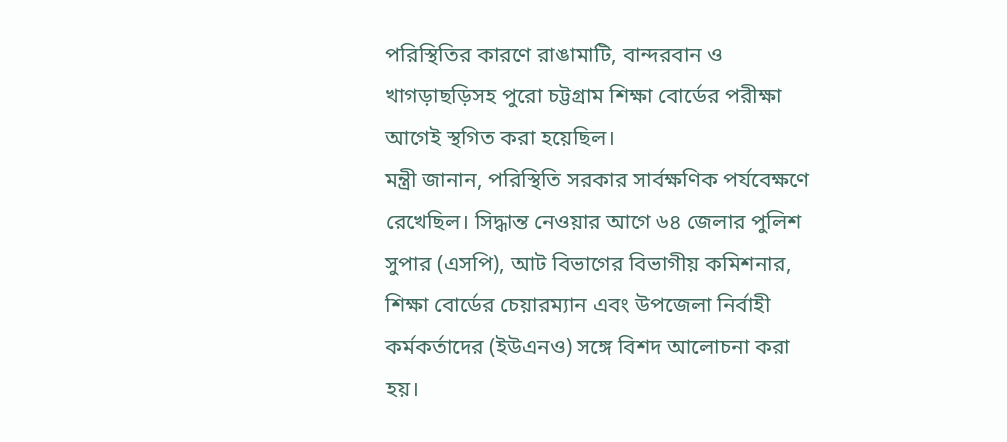পরিস্থিতির কারণে রাঙামাটি, বান্দরবান ও খাগড়াছড়িসহ পুরো চট্টগ্রাম শিক্ষা বোর্ডের পরীক্ষা আগেই স্থগিত করা হয়েছিল।
মন্ত্রী জানান, পরিস্থিতি সরকার সার্বক্ষণিক পর্যবেক্ষণে রেখেছিল। সিদ্ধান্ত নেওয়ার আগে ৬৪ জেলার পুলিশ সুপার (এসপি), আট বিভাগের বিভাগীয় কমিশনার, শিক্ষা বোর্ডের চেয়ারম্যান এবং উপজেলা নির্বাহী কর্মকর্তাদের (ইউএনও) সঙ্গে বিশদ আলোচনা করা হয়।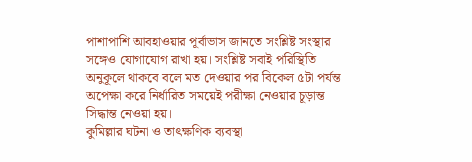পাশাপাশি আবহাওয়ার পূর্বাভাস জানতে সংশ্লিষ্ট সংস্থার সঙ্গেও যোগাযোগ রাখা হয়। সংশ্লিষ্ট সবাই পরিস্থিতি অনুকূলে থাকবে বলে মত দেওয়ার পর বিকেল ৫টা পর্যন্ত অপেক্ষা করে নির্ধারিত সময়েই পরীক্ষা নেওয়ার চূড়ান্ত সিদ্ধান্ত নেওয়া হয়।
কুমিল্লার ঘটনা ও তাৎক্ষণিক ব্যবস্থা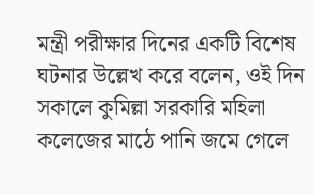মন্ত্রী পরীক্ষার দিনের একটি বিশেষ ঘটনার উল্লেখ করে বলেন, ওই দিন সকালে কুমিল্লা সরকারি মহিলা কলেজের মাঠে পানি জমে গেলে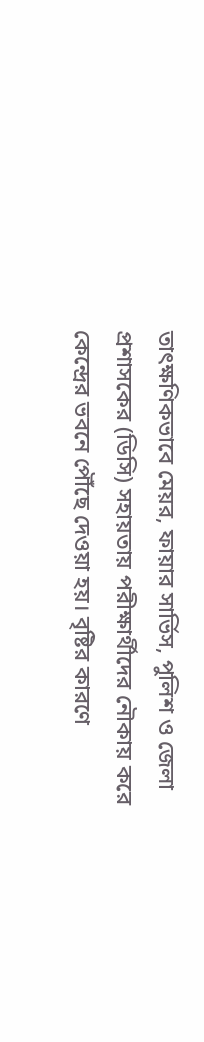তাৎক্ষণিকভাবে মেয়র, ফায়ার সার্ভিস, পুলিশ ও জেলা প্রশাসকের (ডিসি) সহায়তায় পরীক্ষার্থীদের নৌকায় করে কেন্দ্রের ভবনে পৌঁছে দেওয়া হয়। বৃষ্টির কারণে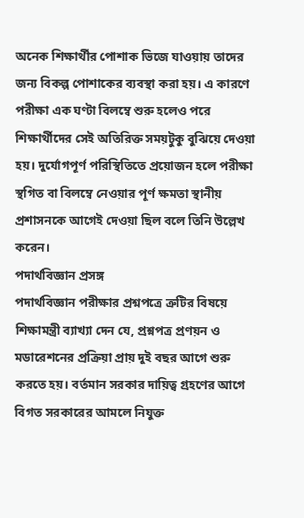অনেক শিক্ষার্থীর পোশাক ভিজে যাওয়ায় তাদের জন্য বিকল্প পোশাকের ব্যবস্থা করা হয়। এ কারণে পরীক্ষা এক ঘণ্টা বিলম্বে শুরু হলেও পরে শিক্ষার্থীদের সেই অতিরিক্ত সময়টুকু বুঝিয়ে দেওয়া হয়। দুর্যোগপূর্ণ পরিস্থিতিতে প্রয়োজন হলে পরীক্ষা স্থগিত বা বিলম্বে নেওয়ার পূর্ণ ক্ষমতা স্থানীয় প্রশাসনকে আগেই দেওয়া ছিল বলে তিনি উল্লেখ করেন।
পদার্থবিজ্ঞান প্রসঙ্গ
পদার্থবিজ্ঞান পরীক্ষার প্রশ্নপত্রে ত্রুটির বিষয়ে শিক্ষামন্ত্রী ব্যাখ্যা দেন যে, প্রশ্নপত্র প্রণয়ন ও মডারেশনের প্রক্রিয়া প্রায় দুই বছর আগে শুরু করতে হয়। বর্তমান সরকার দায়িত্ব গ্রহণের আগে বিগত সরকারের আমলে নিযুক্ত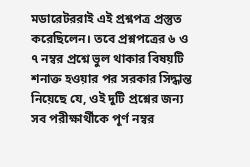মডারেটররাই এই প্রশ্নপত্র প্রস্তুত করেছিলেন। তবে প্রশ্নপত্রের ৬ ও ৭ নম্বর প্রশ্নে ভুল থাকার বিষয়টি শনাক্ত হওয়ার পর সরকার সিদ্ধান্ত নিয়েছে যে, ওই দুটি প্রশ্নের জন্য সব পরীক্ষার্থীকে পূর্ণ নম্বর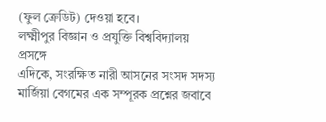(ফুল ক্রেডিট) দেওয়া হবে।
লক্ষ্মীপুর বিজ্ঞান ও প্রযুক্তি বিশ্ববিদ্যালয় প্রসঙ্গে
এদিকে, সংরক্ষিত নারী আসনের সংসদ সদস্য মার্জিয়া বেগমের এক সম্পূরক প্রশ্নের জবাবে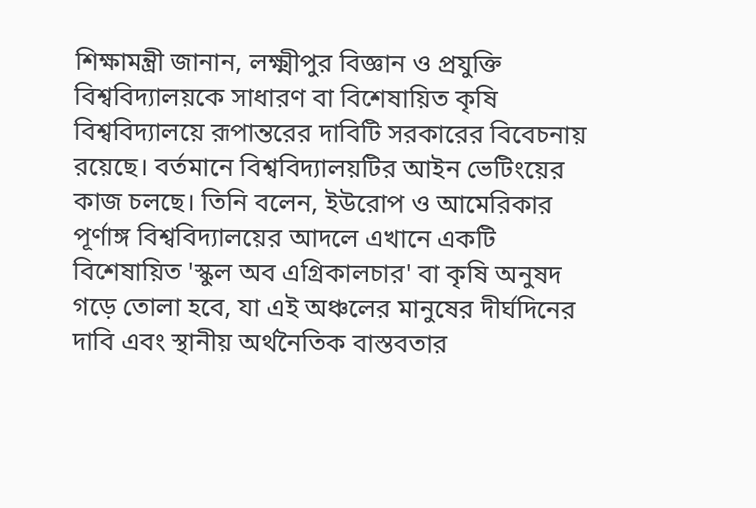শিক্ষামন্ত্রী জানান, লক্ষ্মীপুর বিজ্ঞান ও প্রযুক্তি বিশ্ববিদ্যালয়কে সাধারণ বা বিশেষায়িত কৃষি বিশ্ববিদ্যালয়ে রূপান্তরের দাবিটি সরকারের বিবেচনায় রয়েছে। বর্তমানে বিশ্ববিদ্যালয়টির আইন ভেটিংয়ের কাজ চলছে। তিনি বলেন, ইউরোপ ও আমেরিকার পূর্ণাঙ্গ বিশ্ববিদ্যালয়ের আদলে এখানে একটি বিশেষায়িত 'স্কুল অব এগ্রিকালচার' বা কৃষি অনুষদ গড়ে তোলা হবে, যা এই অঞ্চলের মানুষের দীর্ঘদিনের দাবি এবং স্থানীয় অর্থনৈতিক বাস্তবতার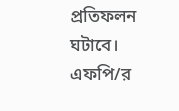প্রতিফলন ঘটাবে।
এফপি/র